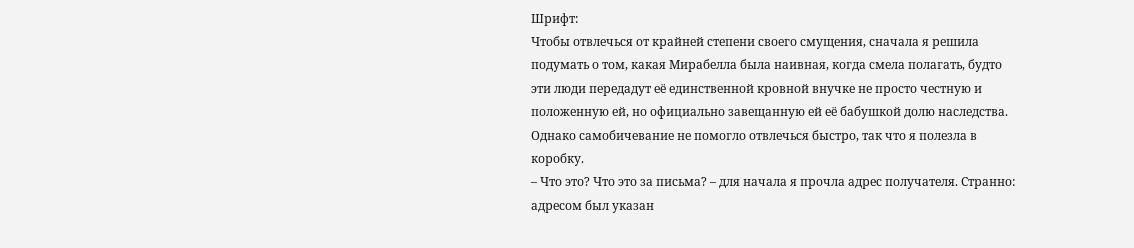Шрифт:
Чтобы отвлечься от крайней степени своего смущения, сначала я решила подумать о том, какая Мирабелла была наивная, когда смела полагать, будто эти люди передадут её единственной кровной внучке не просто честную и положенную ей, но официально завещанную ей её бабушкой долю наследства. Однако самобичевание не помогло отвлечься быстро, так что я полезла в коробку.
– Что это? Что это за письма? – для начала я прочла адрес получателя. Странно: адресом был указан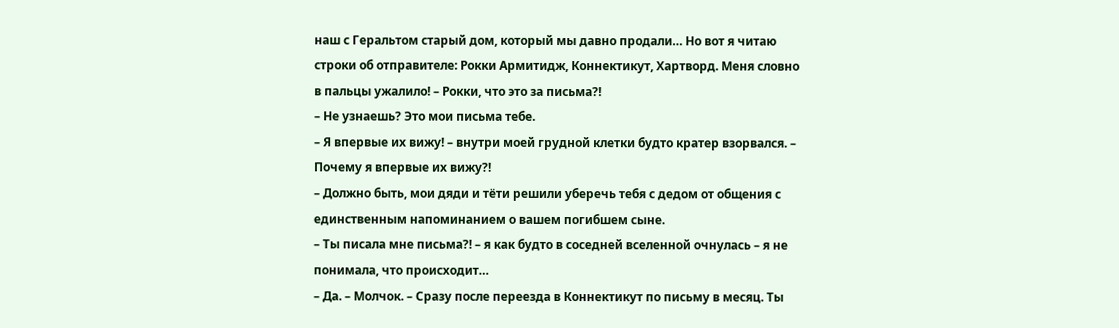наш с Геральтом старый дом, который мы давно продали… Но вот я читаю строки об отправителе: Рокки Армитидж, Коннектикут, Хартворд. Меня словно в пальцы ужалило! – Рокки, что это за письма?!
– Не узнаешь? Это мои письма тебе.
– Я впервые их вижу! – внутри моей грудной клетки будто кратер взорвался. – Почему я впервые их вижу?!
– Должно быть, мои дяди и тёти решили уберечь тебя с дедом от общения с единственным напоминанием о вашем погибшем сыне.
– Ты писала мне письма?! – я как будто в соседней вселенной очнулась – я не понимала, что происходит…
– Да. – Молчок. – Сразу после переезда в Коннектикут по письму в месяц. Ты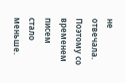не отвечала. Поэтому со временем писем стало меньше.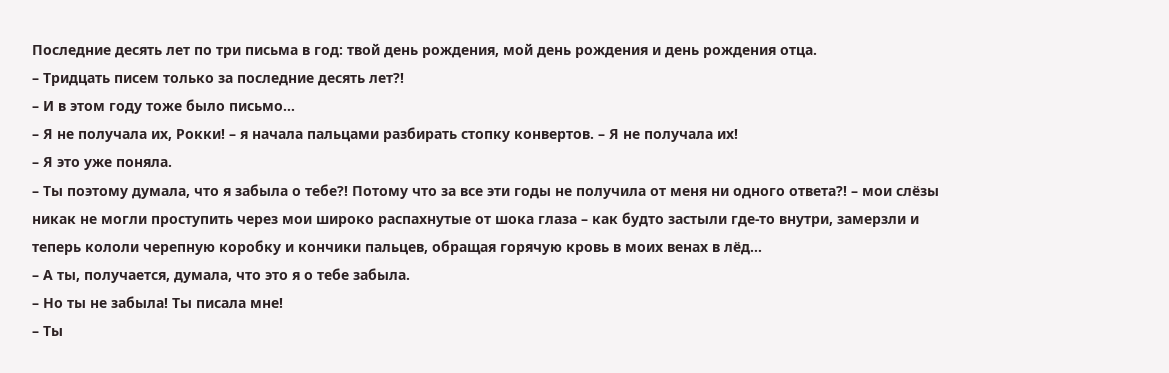Последние десять лет по три письма в год: твой день рождения, мой день рождения и день рождения отца.
– Тридцать писем только за последние десять лет?!
– И в этом году тоже было письмо…
– Я не получала их, Рокки! – я начала пальцами разбирать стопку конвертов. – Я не получала их!
– Я это уже поняла.
– Ты поэтому думала, что я забыла о тебе?! Потому что за все эти годы не получила от меня ни одного ответа?! – мои слёзы никак не могли проступить через мои широко распахнутые от шока глаза – как будто застыли где-то внутри, замерзли и теперь кололи черепную коробку и кончики пальцев, обращая горячую кровь в моих венах в лёд…
– А ты, получается, думала, что это я о тебе забыла.
– Но ты не забыла! Ты писала мне!
– Ты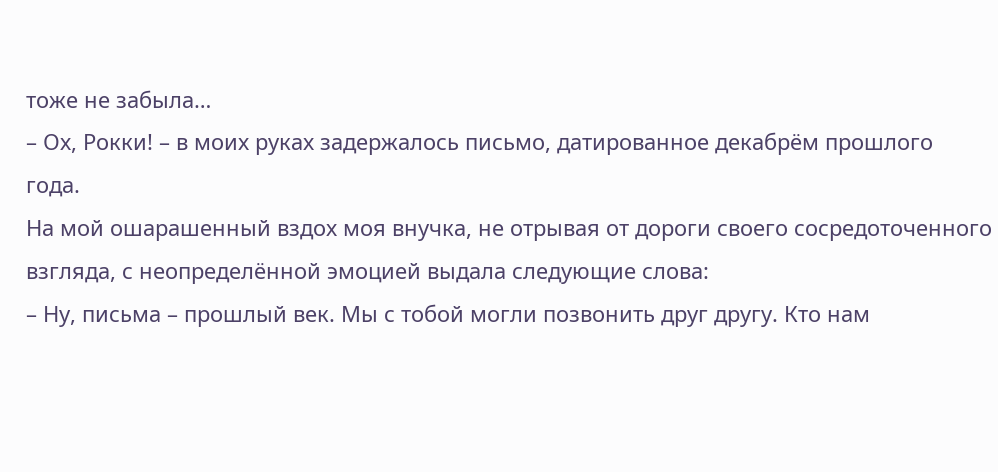тоже не забыла…
– Ох, Рокки! – в моих руках задержалось письмо, датированное декабрём прошлого года.
На мой ошарашенный вздох моя внучка, не отрывая от дороги своего сосредоточенного взгляда, с неопределённой эмоцией выдала следующие слова:
– Ну, письма – прошлый век. Мы с тобой могли позвонить друг другу. Кто нам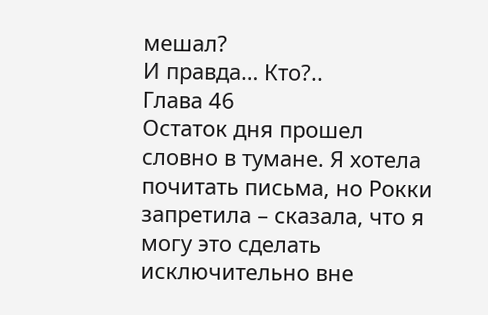мешал?
И правда… Кто?..
Глава 46
Остаток дня прошел словно в тумане. Я хотела почитать письма, но Рокки запретила – сказала, что я могу это сделать исключительно вне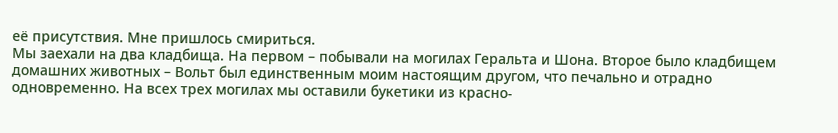её присутствия. Мне пришлось смириться.
Мы заехали на два кладбища. На первом – побывали на могилах Геральта и Шона. Второе было кладбищем домашних животных – Вольт был единственным моим настоящим другом, что печально и отрадно одновременно. На всех трех могилах мы оставили букетики из красно-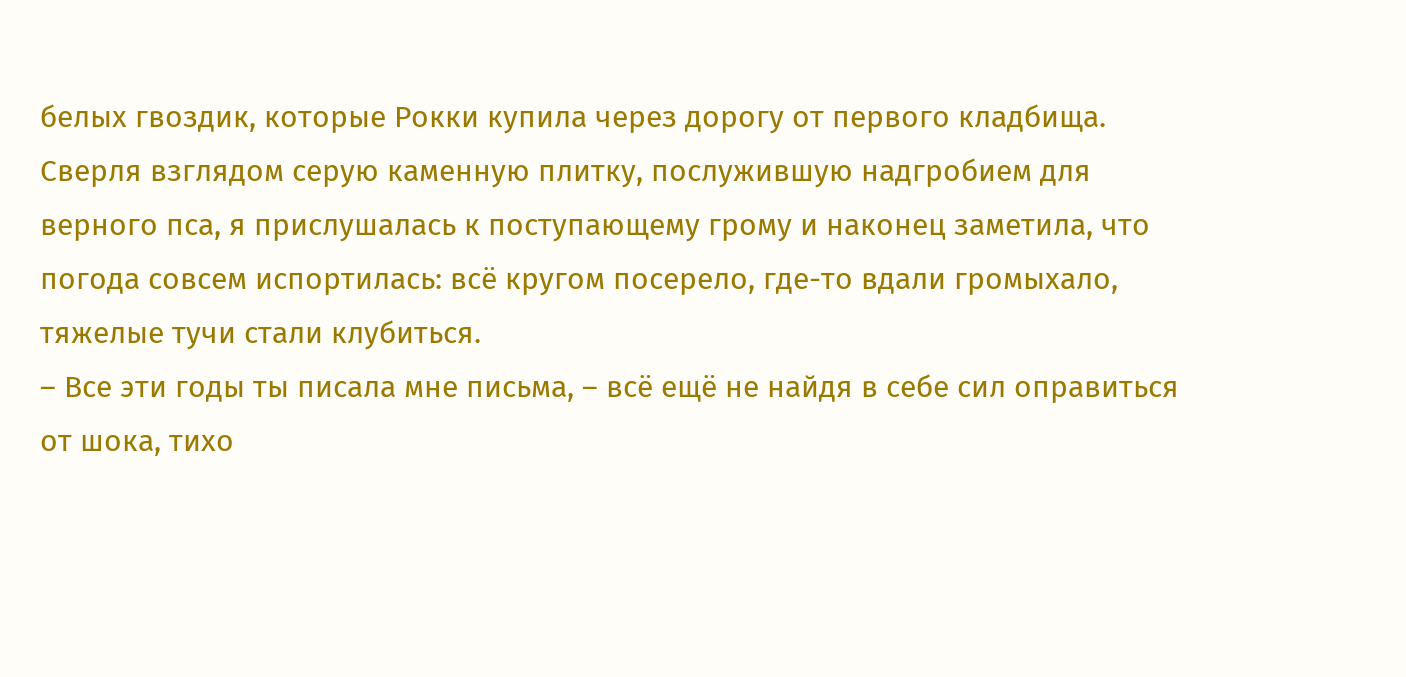белых гвоздик, которые Рокки купила через дорогу от первого кладбища. Сверля взглядом серую каменную плитку, послужившую надгробием для верного пса, я прислушалась к поступающему грому и наконец заметила, что погода совсем испортилась: всё кругом посерело, где-то вдали громыхало, тяжелые тучи стали клубиться.
– Все эти годы ты писала мне письма, – всё ещё не найдя в себе сил оправиться от шока, тихо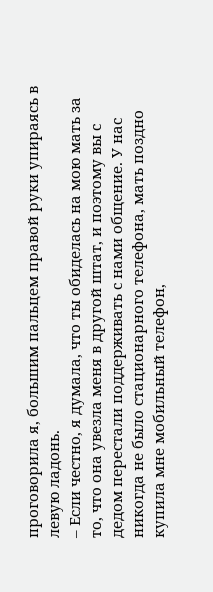проговорила я, большим пальцем правой руки упираясь в левую ладонь.
– Если честно, я думала, что ты обиделась на мою мать за то, что она увезла меня в другой штат, и поэтому вы с дедом перестали поддерживать с нами общение. У нас никогда не было стационарного телефона, мать поздно купила мне мобильный телефон,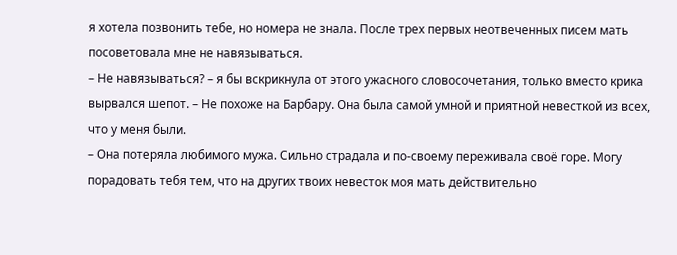я хотела позвонить тебе, но номера не знала. После трех первых неотвеченных писем мать посоветовала мне не навязываться.
– Не навязываться? – я бы вскрикнула от этого ужасного словосочетания, только вместо крика вырвался шепот. – Не похоже на Барбару. Она была самой умной и приятной невесткой из всех, что у меня были.
– Она потеряла любимого мужа. Сильно страдала и по-своему переживала своё горе. Могу порадовать тебя тем, что на других твоих невесток моя мать действительно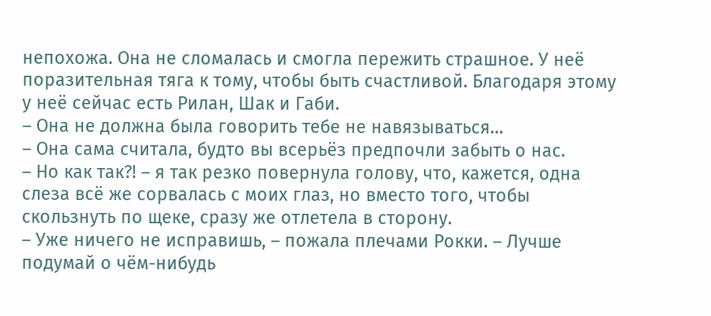непохожа. Она не сломалась и смогла пережить страшное. У неё поразительная тяга к тому, чтобы быть счастливой. Благодаря этому у неё сейчас есть Рилан, Шак и Габи.
– Она не должна была говорить тебе не навязываться…
– Она сама считала, будто вы всерьёз предпочли забыть о нас.
– Но как так?! – я так резко повернула голову, что, кажется, одна слеза всё же сорвалась с моих глаз, но вместо того, чтобы скользнуть по щеке, сразу же отлетела в сторону.
– Уже ничего не исправишь, – пожала плечами Рокки. – Лучше подумай о чём-нибудь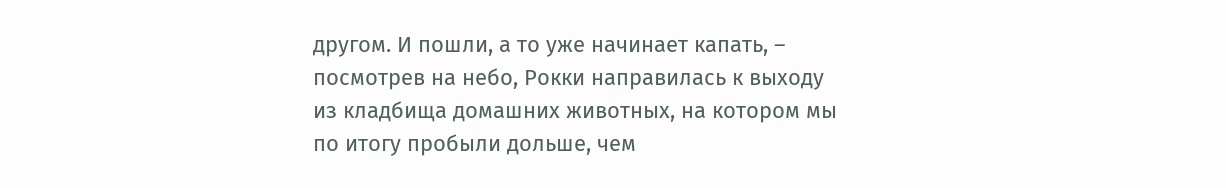другом. И пошли, а то уже начинает капать, – посмотрев на небо, Рокки направилась к выходу из кладбища домашних животных, на котором мы по итогу пробыли дольше, чем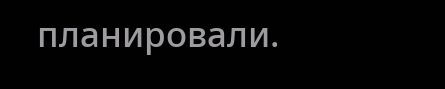планировали.